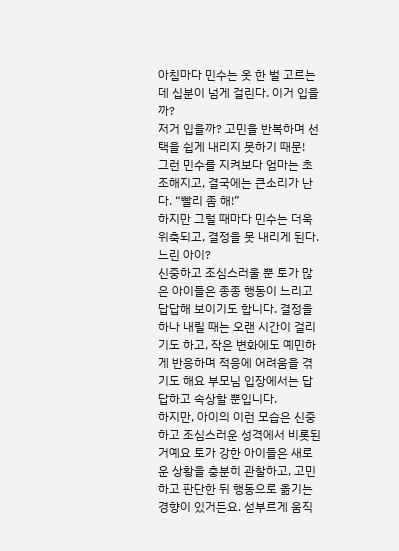아침마다 민수는 옷 한 벌 고르는데 십분이 넘게 걸린다. 이거 입을까?
저거 입을까? 고민을 반복하며 선택을 쉽게 내리지 못하기 때문!
그런 민수를 지켜보다 엄마는 초조해지고, 결국에는 큰소리가 난다. “빨리 좀 해!”
하지만 그럴 때마다 민수는 더욱 위축되고, 결정을 못 내리게 된다. 느린 아이?
신중하고 조심스러울 뿐 토가 많은 아이들은 종종 행동이 느리고 답답해 보이기도 합니다. 결정을 하나 내릴 때는 오랜 시간이 걸리기도 하고, 작은 변화에도 예민하게 반응하며 적응에 어려움을 겪기도 해요 부모님 입장에서는 답답하고 속상할 뿐입니다.
하지만, 아이의 이런 모습은 신중하고 조심스러운 성격에서 비롯된 거예요 토가 강한 아이들은 새로운 상황을 충분히 관찰하고, 고민하고 판단한 뒤 행동으로 옮기는 경향이 있거든요. 섣부르게 움직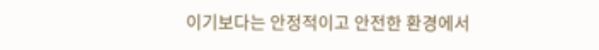이기보다는 안정적이고 안전한 환경에서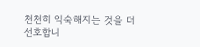천천히 익숙해지는 것을 더 선호합니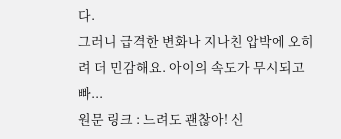다.
그러니 급격한 변화나 지나친 압박에 오히려 더 민감해요. 아이의 속도가 무시되고 빠...
원문 링크 : 느려도 괜찮아! 신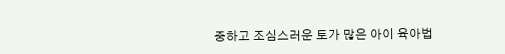중하고 조심스러운 토가 많은 아이 육아법